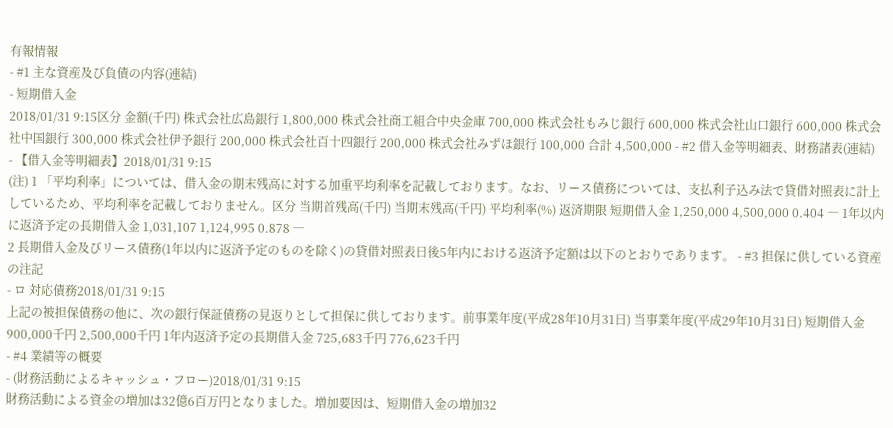有報情報
- #1 主な資産及び負債の内容(連結)
- 短期借入金
2018/01/31 9:15区分 金額(千円) 株式会社広島銀行 1,800,000 株式会社商工組合中央金庫 700,000 株式会社もみじ銀行 600,000 株式会社山口銀行 600,000 株式会社中国銀行 300,000 株式会社伊予銀行 200,000 株式会社百十四銀行 200,000 株式会社みずほ銀行 100,000 合計 4,500,000 - #2 借入金等明細表、財務諸表(連結)
- 【借入金等明細表】2018/01/31 9:15
(注) 1 「平均利率」については、借入金の期末残高に対する加重平均利率を記載しております。なお、リース債務については、支払利子込み法で貸借対照表に計上しているため、平均利率を記載しておりません。区分 当期首残高(千円) 当期末残高(千円) 平均利率(%) 返済期限 短期借入金 1,250,000 4,500,000 0.404 ― 1年以内に返済予定の長期借入金 1,031,107 1,124,995 0.878 ―
2 長期借入金及びリース債務(1年以内に返済予定のものを除く)の貸借対照表日後5年内における返済予定額は以下のとおりであります。 - #3 担保に供している資産の注記
- ロ 対応債務2018/01/31 9:15
上記の被担保債務の他に、次の銀行保証債務の見返りとして担保に供しております。前事業年度(平成28年10月31日) 当事業年度(平成29年10月31日) 短期借入金 900,000千円 2,500,000千円 1年内返済予定の長期借入金 725,683千円 776,623千円
- #4 業績等の概要
- (財務活動によるキャッシュ・フロー)2018/01/31 9:15
財務活動による資金の増加は32億6百万円となりました。増加要因は、短期借入金の増加32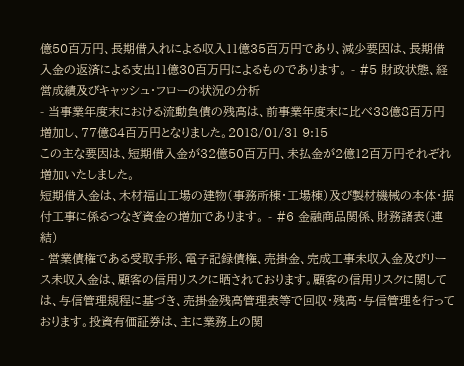億50百万円、長期借入れによる収入11億35百万円であり、減少要因は、長期借入金の返済による支出11億30百万円によるものであります。 - #5 財政状態、経営成績及びキャッシュ・フローの状況の分析
- 当事業年度末における流動負債の残高は、前事業年度末に比べ38億8百万円増加し、77億84百万円となりました。2018/01/31 9:15
この主な要因は、短期借入金が32億50百万円、未払金が2億12百万円それぞれ増加いたしました。
短期借入金は、木材福山工場の建物(事務所棟・工場棟)及び製材機械の本体・据付工事に係るつなぎ資金の増加であります。 - #6 金融商品関係、財務諸表(連結)
- 営業債権である受取手形、電子記録債権、売掛金、完成工事未収入金及びリース未収入金は、顧客の信用リスクに晒されております。顧客の信用リスクに関しては、与信管理規程に基づき、売掛金残高管理表等で回収・残高・与信管理を行っております。投資有価証券は、主に業務上の関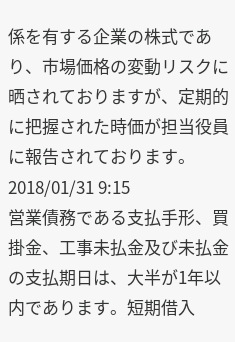係を有する企業の株式であり、市場価格の変動リスクに晒されておりますが、定期的に把握された時価が担当役員に報告されております。2018/01/31 9:15
営業債務である支払手形、買掛金、工事未払金及び未払金の支払期日は、大半が1年以内であります。短期借入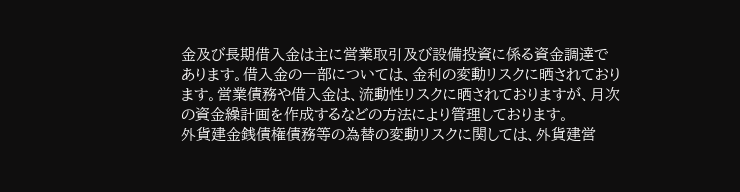金及び長期借入金は主に営業取引及び設備投資に係る資金調達であります。借入金の一部については、金利の変動リスクに晒されております。営業債務や借入金は、流動性リスクに晒されておりますが、月次の資金繰計画を作成するなどの方法により管理しております。
外貨建金銭債権債務等の為替の変動リスクに関しては、外貨建営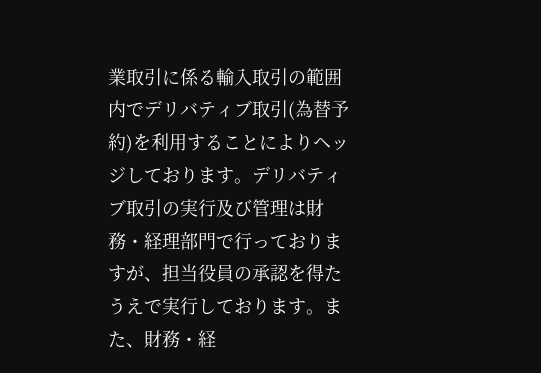業取引に係る輸入取引の範囲内でデリバティブ取引(為替予約)を利用することによりヘッジしております。デリバティブ取引の実行及び管理は財務・経理部門で行っておりますが、担当役員の承認を得たうえで実行しております。また、財務・経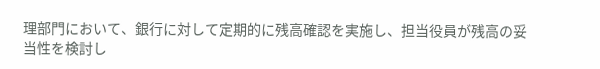理部門において、銀行に対して定期的に残高確認を実施し、担当役員が残高の妥当性を検討し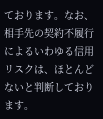ております。なお、相手先の契約不履行によるいわゆる信用リスクは、ほとんどないと判断しております。